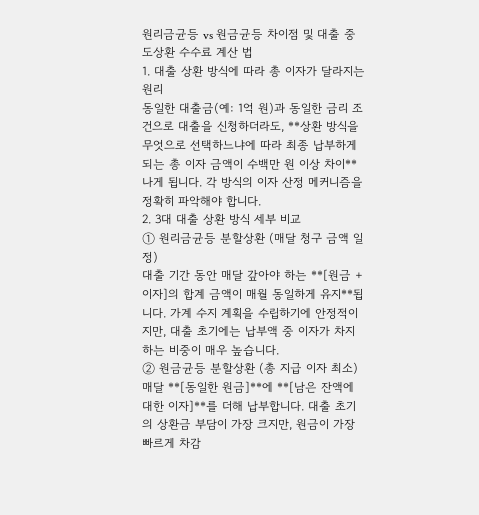원리금균등 vs 원금균등 차이점 및 대출 중도상환 수수료 계산 법
1. 대출 상환 방식에 따라 총 이자가 달라지는 원리
동일한 대출금(예: 1억 원)과 동일한 금리 조건으로 대출을 신청하더라도, **상환 방식을 무엇으로 선택하느냐에 따라 최종 납부하게 되는 총 이자 금액이 수백만 원 이상 차이**나게 됩니다. 각 방식의 이자 산정 메커니즘을 정확히 파악해야 합니다.
2. 3대 대출 상환 방식 세부 비교
① 원리금균등 분할상환 (매달 청구 금액 일정)
대출 기간 동안 매달 갚아야 하는 **[원금 + 이자]의 합계 금액이 매월 동일하게 유지**됩니다. 가계 수지 계획을 수립하기에 안정적이지만, 대출 초기에는 납부액 중 이자가 차지하는 비중이 매우 높습니다.
② 원금균등 분할상환 (총 지급 이자 최소)
매달 **[동일한 원금]**에 **[남은 잔액에 대한 이자]**를 더해 납부합니다. 대출 초기의 상환금 부담이 가장 크지만, 원금이 가장 빠르게 차감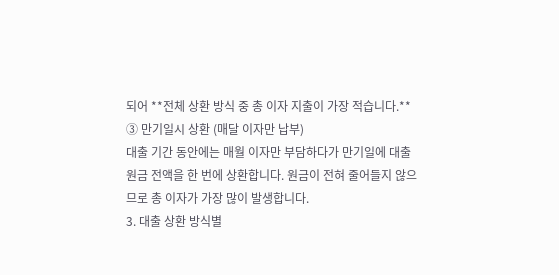되어 **전체 상환 방식 중 총 이자 지출이 가장 적습니다.**
③ 만기일시 상환 (매달 이자만 납부)
대출 기간 동안에는 매월 이자만 부담하다가 만기일에 대출 원금 전액을 한 번에 상환합니다. 원금이 전혀 줄어들지 않으므로 총 이자가 가장 많이 발생합니다.
3. 대출 상환 방식별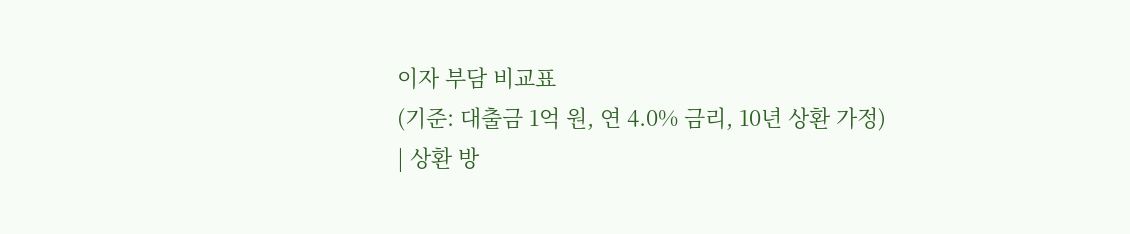이자 부담 비교표
(기준: 대출금 1억 원, 연 4.0% 금리, 10년 상환 가정)
| 상환 방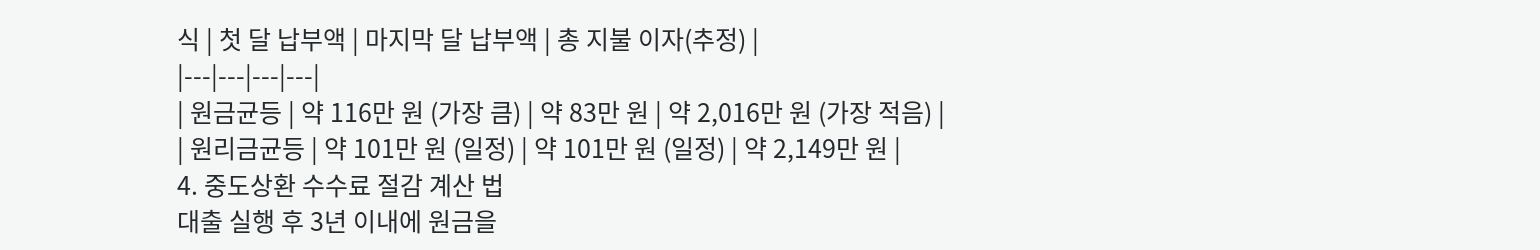식 | 첫 달 납부액 | 마지막 달 납부액 | 총 지불 이자(추정) |
|---|---|---|---|
| 원금균등 | 약 116만 원 (가장 큼) | 약 83만 원 | 약 2,016만 원 (가장 적음) |
| 원리금균등 | 약 101만 원 (일정) | 약 101만 원 (일정) | 약 2,149만 원 |
4. 중도상환 수수료 절감 계산 법
대출 실행 후 3년 이내에 원금을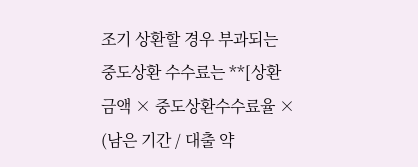조기 상환할 경우 부과되는 중도상환 수수료는 **[상환금액 × 중도상환수수료율 × (남은 기간 / 대출 약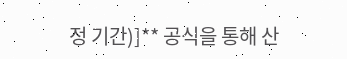정 기간)]** 공식을 통해 산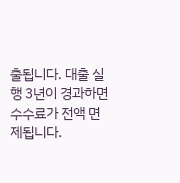출됩니다. 대출 실행 3년이 경과하면 수수료가 전액 면제됩니다.